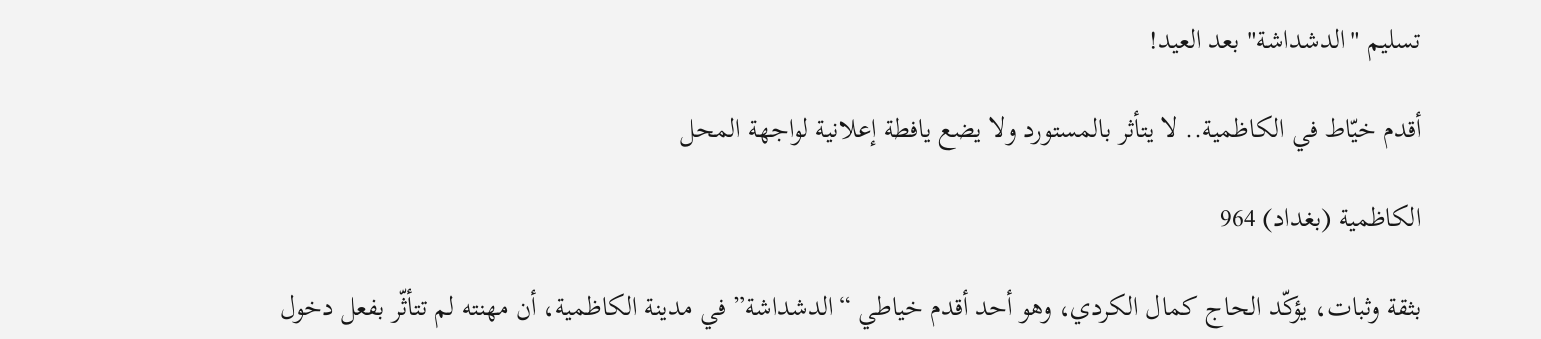تسليم "الدشداشة" بعد العيد!

أقدم خيّاط في الكاظمية.. لا يتأثر بالمستورد ولا يضع يافطة إعلانية لواجهة المحل

الكاظمية (بغداد) 964

بثقة وثبات، يؤكّد الحاج كمال الكردي، وهو أحد أقدم خياطي “الدشداشة” في مدينة الكاظمية، أن مهنته لم تتأثّر بفعل دخول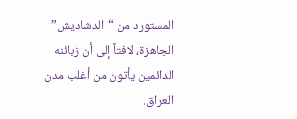المستورد من “الدشاديش” الجاهزة، لافتاً إلى أن زبائنه الدائمين يأتون من أغلب مدن العراق.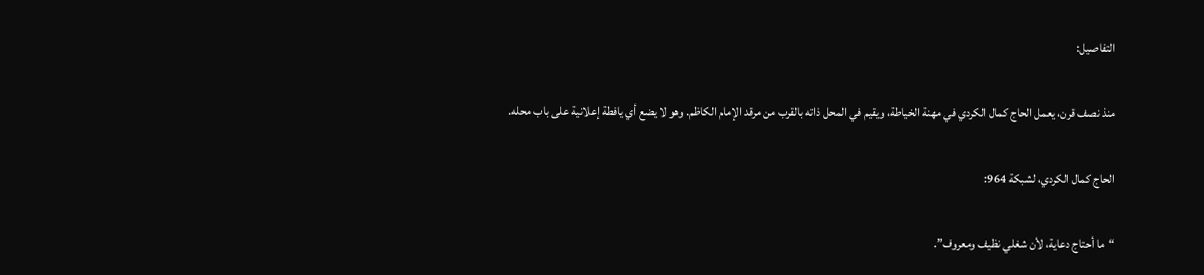التفاصيل:

منذ نصف قرن، يعمل الحاج كمال الكردي في مهنة الخياطة، ويقيم في المحل ذاته بالقرب من مرقد الإمام الكاظم. وهو لا يضع أي يافطة إعلانية على باب محله.

الحاج كمال الكردي، لشبكة 964:

“ما أحتاج دعاية، لأن شغلي نظيف ومعروف”.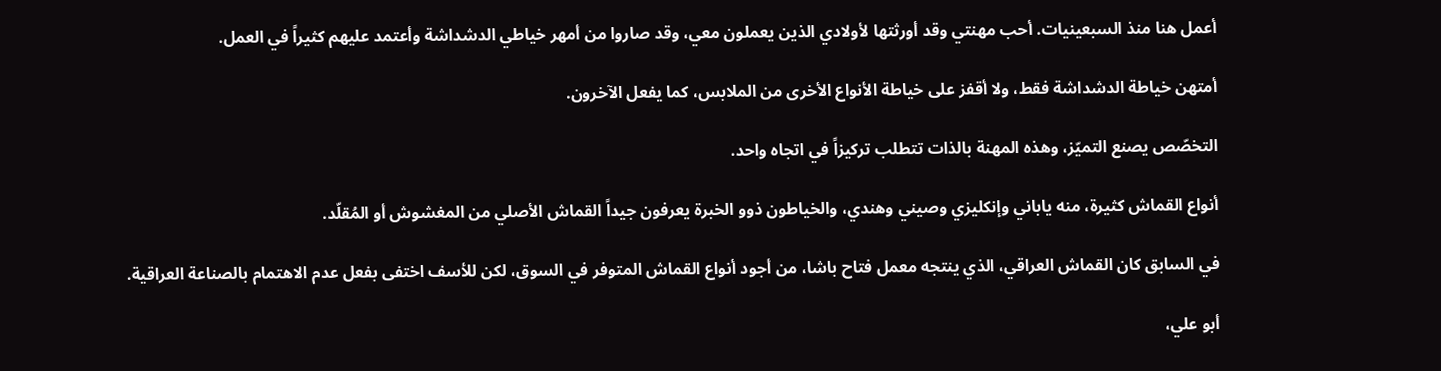أعمل هنا منذ السبعينيات. أحب مهنتي وقد أورثتها لأولادي الذين يعملون معي، وقد صاروا من أمهر خياطي الدشداشة وأعتمد عليهم كثيراً في العمل.

أمتهن خياطة الدشداشة فقط، ولا أقفز على خياطة الأنواع الأخرى من الملابس، كما يفعل الآخرون.

التخصّص يصنع التميّز، وهذه المهنة بالذات تتطلب تركيزاً في اتجاه واحد.

أنواع القماش كثيرة، منه ياباني وإنكليزي وصيني وهندي، والخياطون ذوو الخبرة يعرفون جيداً القماش الأصلي من المغشوش أو المُقلّد.

في السابق كان القماش العراقي، الذي ينتجه معمل فتاح باشا، من أجود أنواع القماش المتوفر في السوق، لكن للأسف اختفى بفعل عدم الاهتمام بالصناعة العراقية.

أبو علي،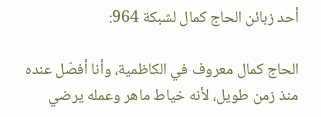أحد زبائن الحاج كمال لشبكة 964:

الحاج كمال معروف في الكاظمية، وأنا أفصّل عنده منذ زمن طويل، لأنه خياط ماهر وعمله يرضي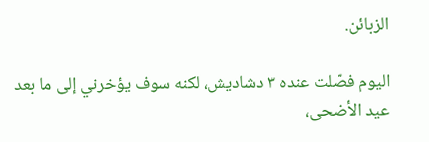الزبائن.

اليوم فصّلت عنده ٣ دشاديش، لكنه سوف يؤخرني إلى ما بعد عيد الأضحى،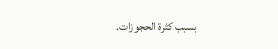بسبب كثرة الحجوزات.